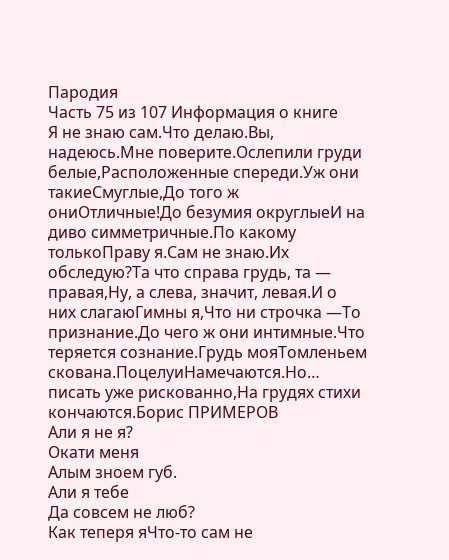Пародия
Часть 75 из 107 Информация о книге
Я не знаю сам.Что делаю.Вы, надеюсь.Мне поверите.Ослепили груди белые,Расположенные спереди.Уж они такиеСмуглые,До того ж ониОтличные!До безумия округлыеИ на диво симметричные.По какому толькоПраву я.Сам не знаю.Их обследую?Та что справа грудь, та — правая,Ну, а слева, значит, левая.И о них слагаюГимны я,Что ни строчка —То признание.До чего ж они интимные.Что теряется сознание.Грудь мояТомленьем скована.ПоцелуиНамечаются.Но… писать уже рискованно,На грудях стихи кончаются.Борис ПРИМЕРОВ
Али я не я?
Окати меня
Алым зноем губ.
Али я тебе
Да совсем не люб?
Как теперя яЧто-то сам не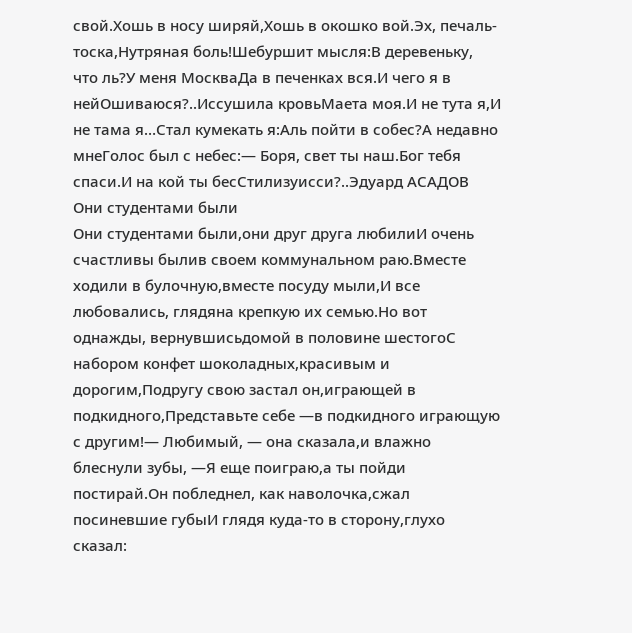свой.Хошь в носу ширяй,Хошь в окошко вой.Эх, печаль-тоска,Нутряная боль!Шебуршит мысля:В деревеньку, что ль?У меня МоскваДа в печенках вся.И чего я в нейОшиваюся?..Иссушила кровьМаета моя.И не тута я,И не тама я…Стал кумекать я:Аль пойти в собес?А недавно мнеГолос был с небес:— Боря, свет ты наш.Бог тебя спаси.И на кой ты бесСтилизуисси?..Эдуард АСАДОВ
Они студентами были
Они студентами были,они друг друга любилиИ очень счастливы былив своем коммунальном раю.Вместе ходили в булочную,вместе посуду мыли,И все любовались, глядяна крепкую их семью.Но вот однажды, вернувшисьдомой в половине шестогоС набором конфет шоколадных,красивым и дорогим,Подругу свою застал он,играющей в подкидного,Представьте себе —в подкидного играющую с другим!— Любимый, — она сказала,и влажно блеснули зубы, —Я еще поиграю,а ты пойди постирай.Он побледнел, как наволочка,сжал посиневшие губыИ глядя куда-то в сторону,глухо сказал: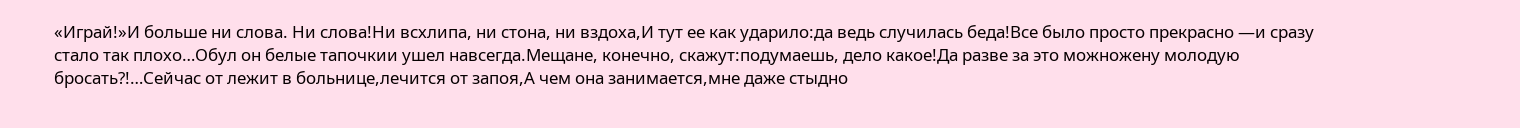«Играй!»И больше ни слова. Ни слова!Ни всхлипа, ни стона, ни вздоха,И тут ее как ударило:да ведь случилась беда!Все было просто прекрасно —и сразу стало так плохо…Обул он белые тапочкии ушел навсегда.Мещане, конечно, скажут:подумаешь, дело какое!Да разве за это можножену молодую бросать?!…Сейчас от лежит в больнице,лечится от запоя,А чем она занимается,мне даже стыдно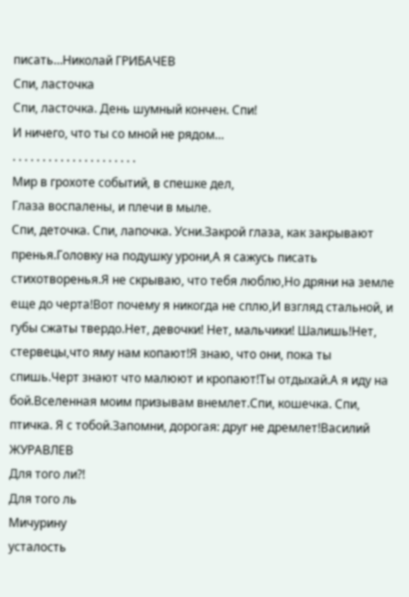писать…Николай ГРИБАЧЕВ
Спи, ласточка
Спи, ласточка. День шумный кончен. Спи!
И ничего, что ты со мной не рядом…
. . . . . . . . . . . . . . . . . . . . .
Мир в грохоте событий, в спешке дел,
Глаза воспалены, и плечи в мыле.
Спи, деточка. Спи, лапочка. Усни.Закрой глаза, как закрывают пренья.Головку на подушку урони,А я сажусь писать стихотворенья.Я не скрываю, что тебя люблю,Но дряни на земле еще до черта!Вот почему я никогда не сплю,И взгляд стальной, и губы сжаты твердо.Нет, девочки! Нет, мальчики! Шалишь!Нет, стервецы,что яму нам копают!Я знаю, что они, пока ты спишь.Черт знают что малюют и кропают!Ты отдыхай.А я иду на бой.Вселенная моим призывам внемлет.Спи, кошечка. Спи, птичка. Я с тобой.Запомни, дорогая: друг не дремлет!Василий ЖУРАВЛЕВ
Для того ли?!
Для того ль
Мичурину
усталость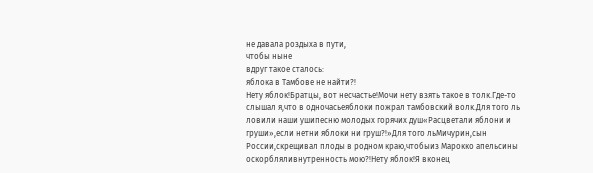не давала роздыха в пути,
чтобы ныне
вдруг такое сталось:
яблока в Тамбове не найти?!
Нету яблок!Братцы, вот несчастье!Мочи нету взять такое в толк.Где-то слышал я,что в одночасьеяблоки пожрал тамбовский волк.Для того ль ловили наши ушипесню молодых горячих душ«Расцветали яблони и груши»,если нетни яблоки ни груш?!»Для того льМичурин,сын России,скрещивал плоды в родном краю,чтобыиз Марокко апельсины оскорбляливнутренность мою?!Нету яблок!Я вконец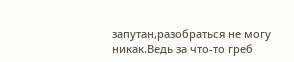запутан,разобраться не могу никак.Ведь за что-то греб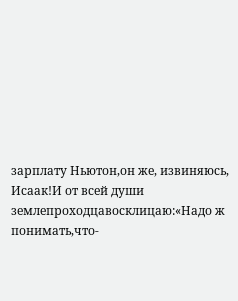зарплату Ньютон,он же, извиняюсь, Исаак!И от всей души землепроходцавосклицаю:«Надо ж понимать,что-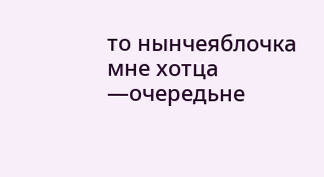то нынчеяблочка мне хотца —очередьне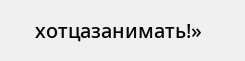хотцазанимать!»